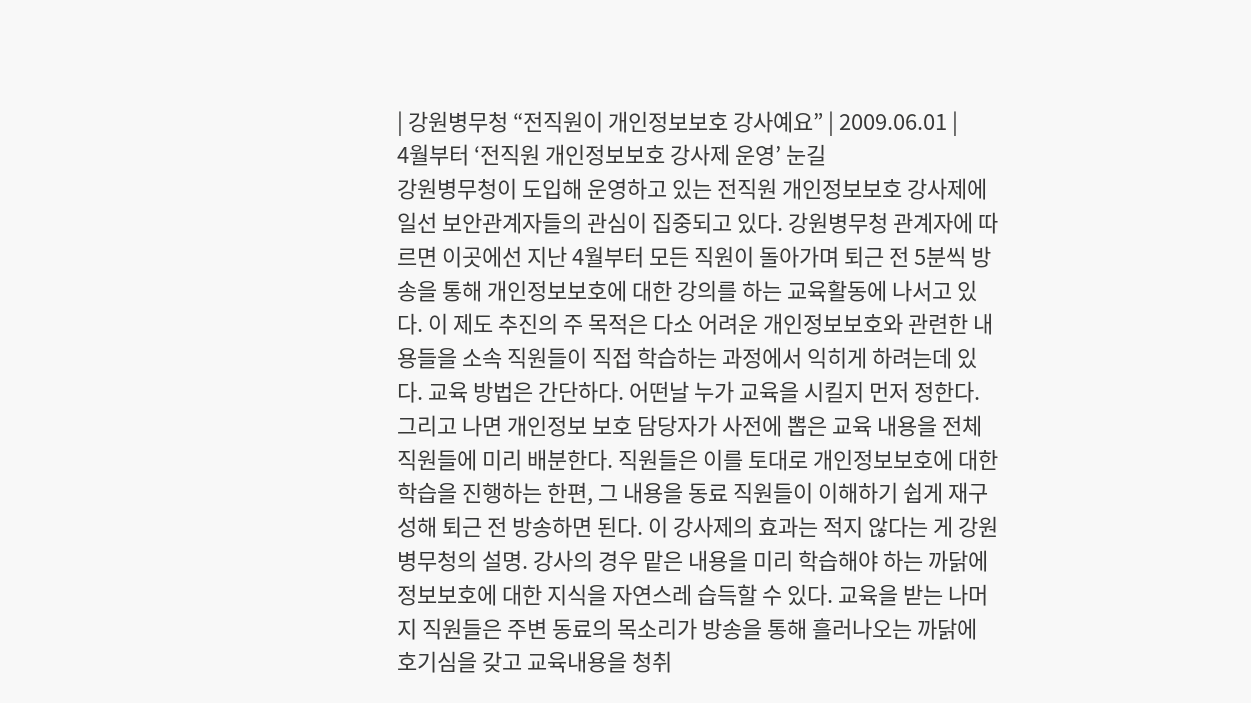| 강원병무청 “전직원이 개인정보보호 강사예요” | 2009.06.01 |
4월부터 ‘전직원 개인정보보호 강사제 운영’ 눈길
강원병무청이 도입해 운영하고 있는 전직원 개인정보보호 강사제에 일선 보안관계자들의 관심이 집중되고 있다. 강원병무청 관계자에 따르면 이곳에선 지난 4월부터 모든 직원이 돌아가며 퇴근 전 5분씩 방송을 통해 개인정보보호에 대한 강의를 하는 교육활동에 나서고 있다. 이 제도 추진의 주 목적은 다소 어려운 개인정보보호와 관련한 내용들을 소속 직원들이 직접 학습하는 과정에서 익히게 하려는데 있다. 교육 방법은 간단하다. 어떤날 누가 교육을 시킬지 먼저 정한다. 그리고 나면 개인정보 보호 담당자가 사전에 뽑은 교육 내용을 전체 직원들에 미리 배분한다. 직원들은 이를 토대로 개인정보보호에 대한 학습을 진행하는 한편, 그 내용을 동료 직원들이 이해하기 쉽게 재구성해 퇴근 전 방송하면 된다. 이 강사제의 효과는 적지 않다는 게 강원병무청의 설명. 강사의 경우 맡은 내용을 미리 학습해야 하는 까닭에 정보보호에 대한 지식을 자연스레 습득할 수 있다. 교육을 받는 나머지 직원들은 주변 동료의 목소리가 방송을 통해 흘러나오는 까닭에 호기심을 갖고 교육내용을 청취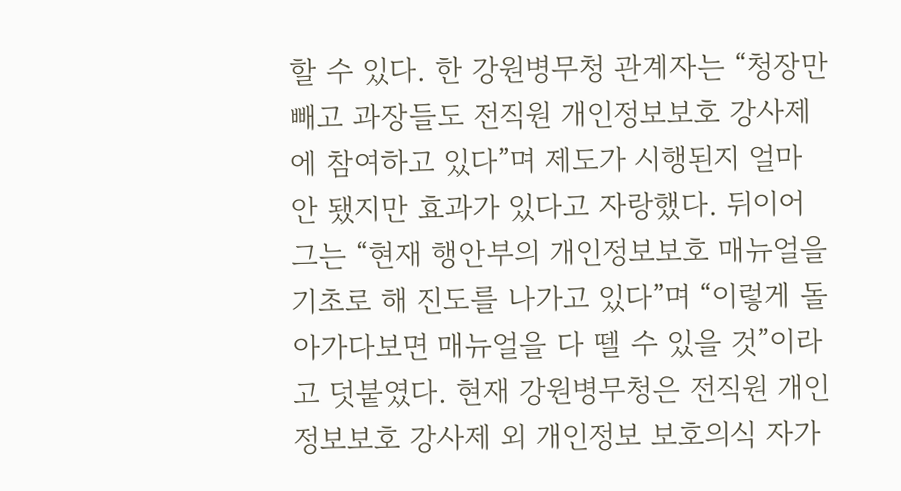할 수 있다. 한 강원병무청 관계자는 “청장만 빼고 과장들도 전직원 개인정보보호 강사제에 참여하고 있다”며 제도가 시행된지 얼마 안 됐지만 효과가 있다고 자랑했다. 뒤이어 그는 “현재 행안부의 개인정보보호 매뉴얼을 기초로 해 진도를 나가고 있다”며 “이렇게 돌아가다보면 매뉴얼을 다 뗄 수 있을 것”이라고 덧붙였다. 현재 강원병무청은 전직원 개인정보보호 강사제 외 개인정보 보호의식 자가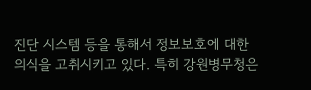진단 시스템 등을 통해서 정보보호에 대한 의식을 고취시키고 있다. 특히 강원병무청은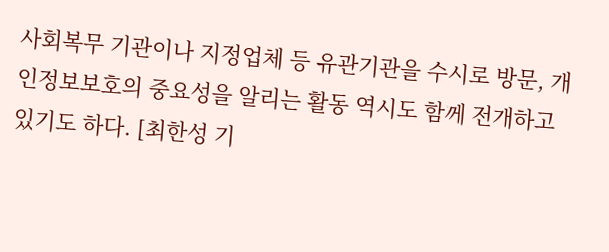사회복무 기관이나 지정업체 등 유관기관을 수시로 방문, 개인정보보호의 중요성을 알리는 활동 역시도 함께 전개하고 있기도 하다. [최한성 기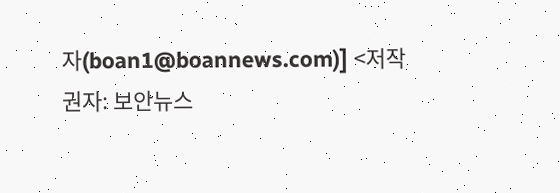자(boan1@boannews.com)] <저작권자: 보안뉴스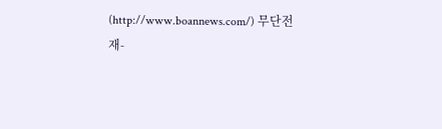(http://www.boannews.com/) 무단전재-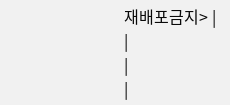재배포금지> |
|
|
|